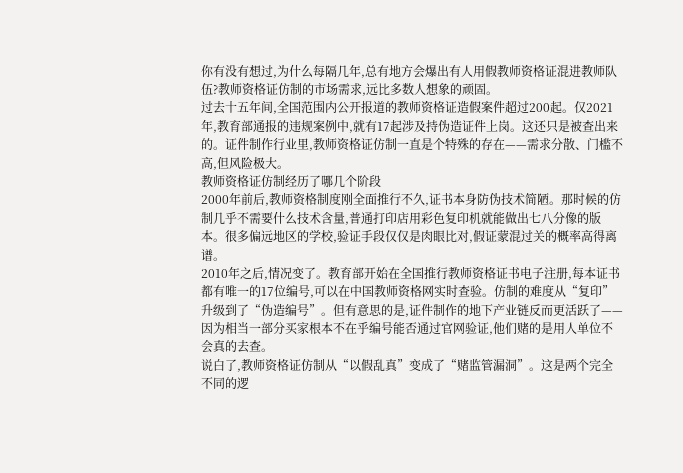你有没有想过,为什么每隔几年,总有地方会爆出有人用假教师资格证混进教师队伍?教师资格证仿制的市场需求,远比多数人想象的顽固。
过去十五年间,全国范围内公开报道的教师资格证造假案件超过200起。仅2021年,教育部通报的违规案例中,就有17起涉及持伪造证件上岗。这还只是被查出来的。证件制作行业里,教师资格证仿制一直是个特殊的存在——需求分散、门槛不高,但风险极大。
教师资格证仿制经历了哪几个阶段
2000年前后,教师资格制度刚全面推行不久,证书本身防伪技术简陋。那时候的仿制几乎不需要什么技术含量,普通打印店用彩色复印机就能做出七八分像的版本。很多偏远地区的学校,验证手段仅仅是肉眼比对,假证蒙混过关的概率高得离谱。
2010年之后,情况变了。教育部开始在全国推行教师资格证书电子注册,每本证书都有唯一的17位编号,可以在中国教师资格网实时查验。仿制的难度从“复印”升级到了“伪造编号”。但有意思的是,证件制作的地下产业链反而更活跃了——因为相当一部分买家根本不在乎编号能否通过官网验证,他们赌的是用人单位不会真的去查。
说白了,教师资格证仿制从“以假乱真”变成了“赌监管漏洞”。这是两个完全不同的逻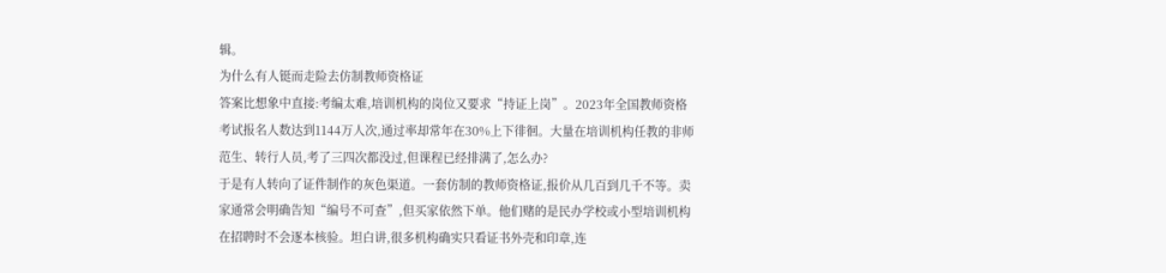辑。
为什么有人铤而走险去仿制教师资格证
答案比想象中直接:考编太难,培训机构的岗位又要求“持证上岗”。2023年全国教师资格考试报名人数达到1144万人次,通过率却常年在30%上下徘徊。大量在培训机构任教的非师范生、转行人员,考了三四次都没过,但课程已经排满了,怎么办?
于是有人转向了证件制作的灰色渠道。一套仿制的教师资格证,报价从几百到几千不等。卖家通常会明确告知“编号不可查”,但买家依然下单。他们赌的是民办学校或小型培训机构在招聘时不会逐本核验。坦白讲,很多机构确实只看证书外壳和印章,连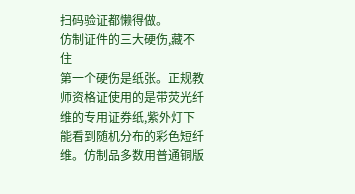扫码验证都懒得做。
仿制证件的三大硬伤,藏不住
第一个硬伤是纸张。正规教师资格证使用的是带荧光纤维的专用证券纸,紫外灯下能看到随机分布的彩色短纤维。仿制品多数用普通铜版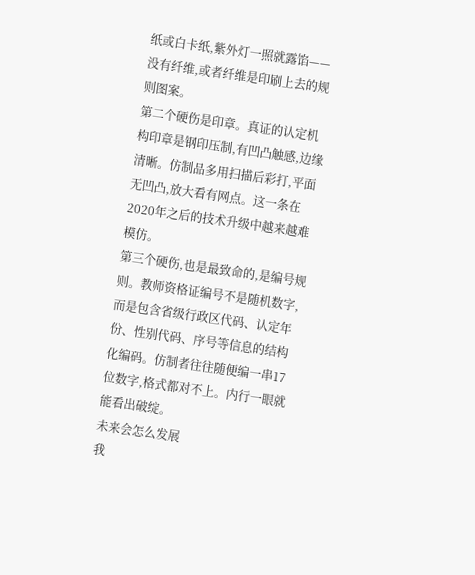纸或白卡纸,紫外灯一照就露馅——没有纤维,或者纤维是印刷上去的规则图案。
第二个硬伤是印章。真证的认定机构印章是钢印压制,有凹凸触感,边缘清晰。仿制品多用扫描后彩打,平面无凹凸,放大看有网点。这一条在2020年之后的技术升级中越来越难模仿。
第三个硬伤,也是最致命的,是编号规则。教师资格证编号不是随机数字,而是包含省级行政区代码、认定年份、性别代码、序号等信息的结构化编码。仿制者往往随便编一串17位数字,格式都对不上。内行一眼就能看出破绽。
未来会怎么发展
我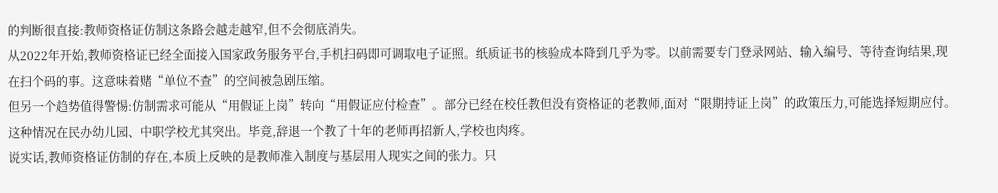的判断很直接:教师资格证仿制这条路会越走越窄,但不会彻底消失。
从2022年开始,教师资格证已经全面接入国家政务服务平台,手机扫码即可调取电子证照。纸质证书的核验成本降到几乎为零。以前需要专门登录网站、输入编号、等待查询结果,现在扫个码的事。这意味着赌“单位不查”的空间被急剧压缩。
但另一个趋势值得警惕:仿制需求可能从“用假证上岗”转向“用假证应付检查”。部分已经在校任教但没有资格证的老教师,面对“限期持证上岗”的政策压力,可能选择短期应付。这种情况在民办幼儿园、中职学校尤其突出。毕竟,辞退一个教了十年的老师再招新人,学校也肉疼。
说实话,教师资格证仿制的存在,本质上反映的是教师准入制度与基层用人现实之间的张力。只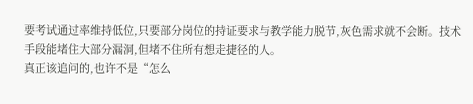要考试通过率维持低位,只要部分岗位的持证要求与教学能力脱节,灰色需求就不会断。技术手段能堵住大部分漏洞,但堵不住所有想走捷径的人。
真正该追问的,也许不是“怎么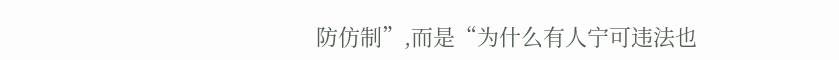防仿制”,而是“为什么有人宁可违法也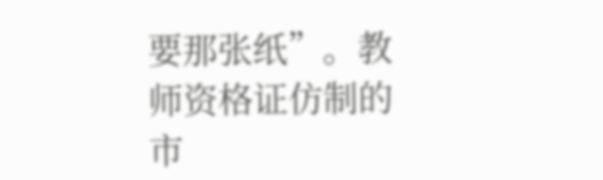要那张纸”。教师资格证仿制的市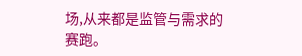场,从来都是监管与需求的赛跑。